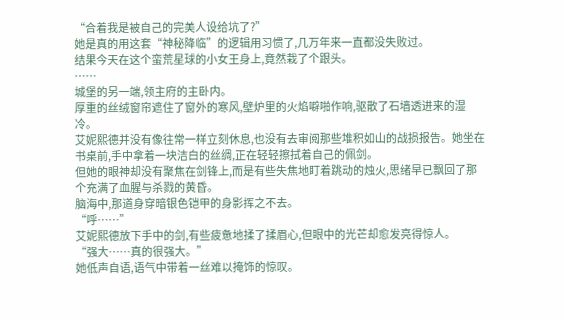“合着我是被自己的完美人设给坑了?”
她是真的用这套“神秘降临”的逻辑用习惯了,几万年来一直都没失败过。
结果今天在这个蛮荒星球的小女王身上,竟然栽了个跟头。
……
城堡的另一端,领主府的主卧内。
厚重的丝绒窗帘遮住了窗外的寒风,壁炉里的火焰噼啪作响,驱散了石墙透进来的湿冷。
艾妮熙德并没有像往常一样立刻休息,也没有去审阅那些堆积如山的战损报告。她坐在书桌前,手中拿着一块洁白的丝绸,正在轻轻擦拭着自己的佩剑。
但她的眼神却没有聚焦在剑锋上,而是有些失焦地盯着跳动的烛火,思绪早已飘回了那个充满了血腥与杀戮的黄昏。
脑海中,那道身穿暗银色铠甲的身影挥之不去。
“呼……”
艾妮熙德放下手中的剑,有些疲惫地揉了揉眉心,但眼中的光芒却愈发亮得惊人。
“强大……真的很强大。”
她低声自语,语气中带着一丝难以掩饰的惊叹。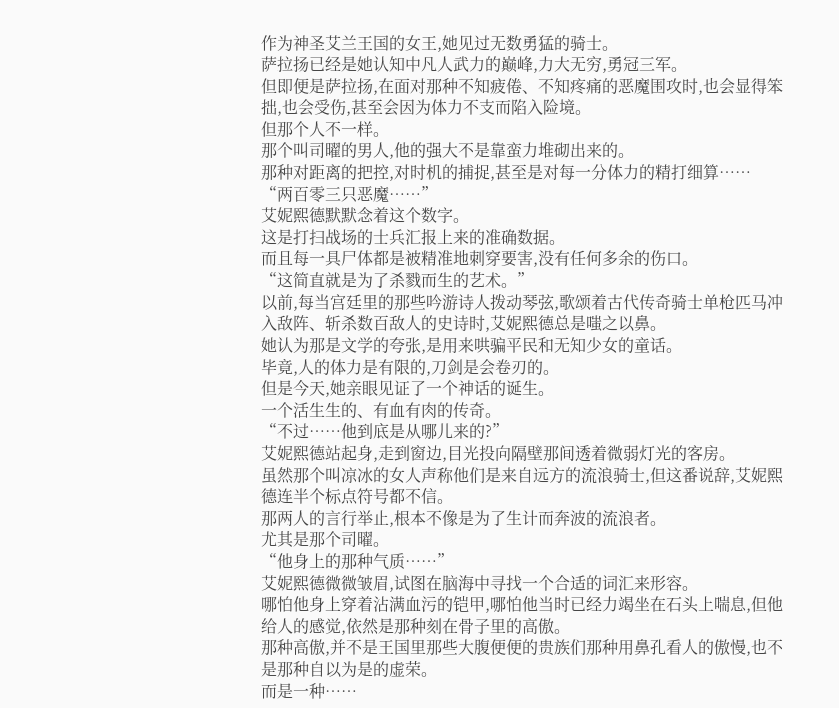作为神圣艾兰王国的女王,她见过无数勇猛的骑士。
萨拉扬已经是她认知中凡人武力的巅峰,力大无穷,勇冠三军。
但即便是萨拉扬,在面对那种不知疲倦、不知疼痛的恶魔围攻时,也会显得笨拙,也会受伤,甚至会因为体力不支而陷入险境。
但那个人不一样。
那个叫司曜的男人,他的强大不是靠蛮力堆砌出来的。
那种对距离的把控,对时机的捕捉,甚至是对每一分体力的精打细算……
“两百零三只恶魔……”
艾妮熙德默默念着这个数字。
这是打扫战场的士兵汇报上来的准确数据。
而且每一具尸体都是被精准地刺穿要害,没有任何多余的伤口。
“这简直就是为了杀戮而生的艺术。”
以前,每当宫廷里的那些吟游诗人拨动琴弦,歌颂着古代传奇骑士单枪匹马冲入敌阵、斩杀数百敌人的史诗时,艾妮熙德总是嗤之以鼻。
她认为那是文学的夸张,是用来哄骗平民和无知少女的童话。
毕竟,人的体力是有限的,刀剑是会卷刃的。
但是今天,她亲眼见证了一个神话的诞生。
一个活生生的、有血有肉的传奇。
“不过……他到底是从哪儿来的?”
艾妮熙德站起身,走到窗边,目光投向隔壁那间透着微弱灯光的客房。
虽然那个叫凉冰的女人声称他们是来自远方的流浪骑士,但这番说辞,艾妮熙德连半个标点符号都不信。
那两人的言行举止,根本不像是为了生计而奔波的流浪者。
尤其是那个司曜。
“他身上的那种气质……”
艾妮熙德微微皱眉,试图在脑海中寻找一个合适的词汇来形容。
哪怕他身上穿着沾满血污的铠甲,哪怕他当时已经力竭坐在石头上喘息,但他给人的感觉,依然是那种刻在骨子里的高傲。
那种高傲,并不是王国里那些大腹便便的贵族们那种用鼻孔看人的傲慢,也不是那种自以为是的虚荣。
而是一种……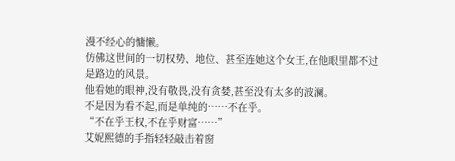漫不经心的慵懒。
仿佛这世间的一切权势、地位、甚至连她这个女王,在他眼里都不过是路边的风景。
他看她的眼神,没有敬畏,没有贪婪,甚至没有太多的波澜。
不是因为看不起,而是单纯的……不在乎。
“不在乎王权,不在乎财富……”
艾妮熙德的手指轻轻敲击着窗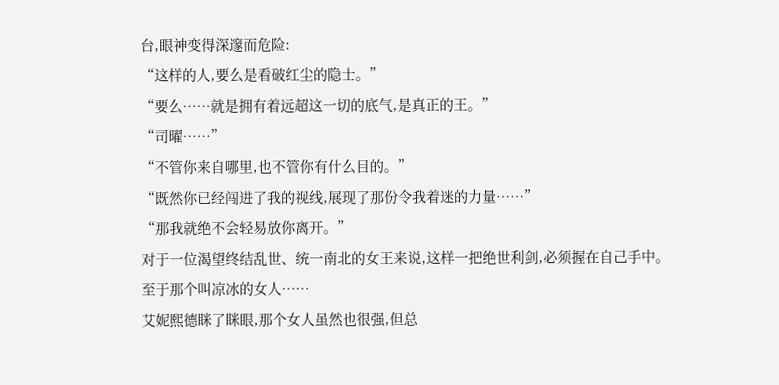台,眼神变得深邃而危险:
“这样的人,要么是看破红尘的隐士。”
“要么……就是拥有着远超这一切的底气,是真正的王。”
“司曜……”
“不管你来自哪里,也不管你有什么目的。”
“既然你已经闯进了我的视线,展现了那份令我着迷的力量……”
“那我就绝不会轻易放你离开。”
对于一位渴望终结乱世、统一南北的女王来说,这样一把绝世利剑,必须握在自己手中。
至于那个叫凉冰的女人……
艾妮熙德眯了眯眼,那个女人虽然也很强,但总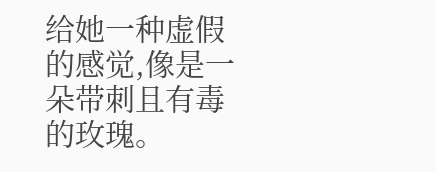给她一种虚假的感觉,像是一朵带刺且有毒的玫瑰。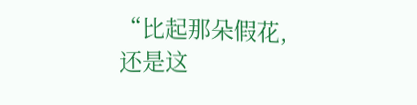“比起那朵假花,还是这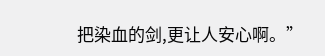把染血的剑,更让人安心啊。”